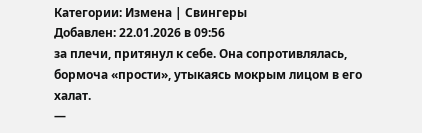Категории: Измена | Свингеры
Добавлен: 22.01.2026 в 09:56
за плечи, притянул к себе. Она сопротивлялась, бормоча «прости», утыкаясь мокрым лицом в его халат.
—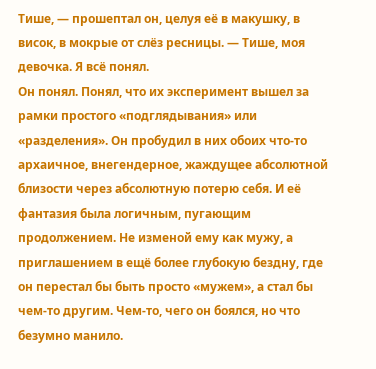Тише, — прошептал он, целуя её в макушку, в висок, в мокрые от слёз ресницы. — Тише, моя девочка. Я всё понял.
Он понял. Понял, что их эксперимент вышел за рамки простого «подглядывания» или «разделения». Он пробудил в них обоих что-то архаичное, внегендерное, жаждущее абсолютной близости через абсолютную потерю себя. И её фантазия была логичным, пугающим продолжением. Не изменой ему как мужу, а приглашением в ещё более глубокую бездну, где он перестал бы быть просто «мужем», а стал бы чем-то другим. Чем-то, чего он боялся, но что безумно манило.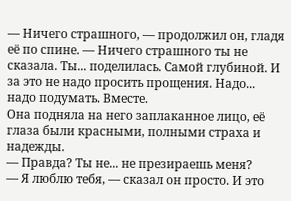— Ничего страшного, — продолжил он, гладя её по спине. — Ничего страшного ты не сказала. Ты... поделилась. Самой глубиной. И за это не надо просить прощения. Надо... надо подумать. Вместе.
Она подняла на него заплаканное лицо, её глаза были красными, полными страха и надежды.
— Правда? Ты не... не презираешь меня?
— Я люблю тебя, — сказал он просто. И это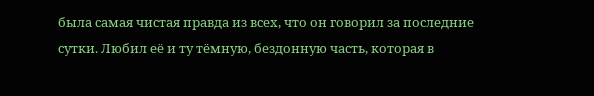была самая чистая правда из всех, что он говорил за последние сутки. Любил её и ту тёмную, бездонную часть, которая в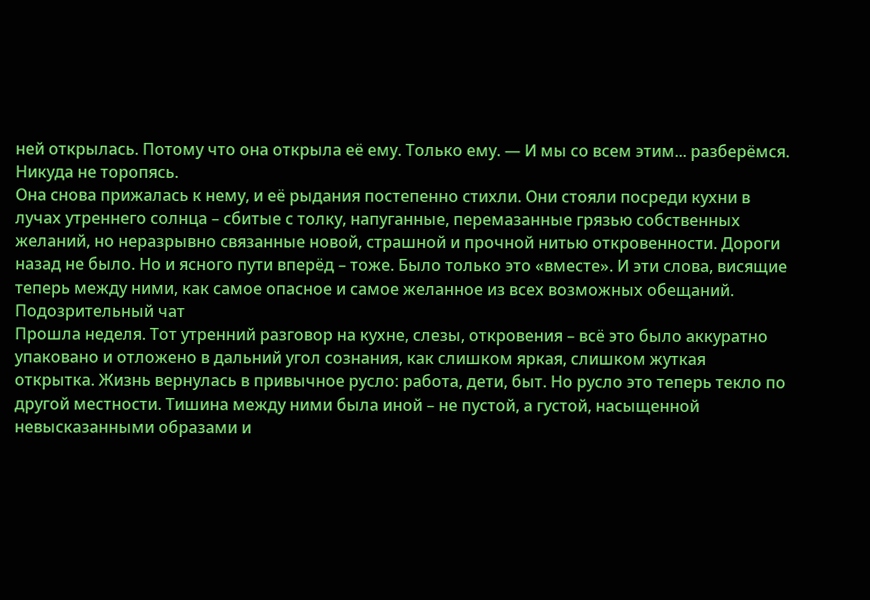ней открылась. Потому что она открыла её ему. Только ему. — И мы со всем этим... разберёмся. Никуда не торопясь.
Она снова прижалась к нему, и её рыдания постепенно стихли. Они стояли посреди кухни в лучах утреннего солнца – сбитые с толку, напуганные, перемазанные грязью собственных желаний, но неразрывно связанные новой, страшной и прочной нитью откровенности. Дороги назад не было. Но и ясного пути вперёд – тоже. Было только это «вместе». И эти слова, висящие теперь между ними, как самое опасное и самое желанное из всех возможных обещаний.
Подозрительный чат
Прошла неделя. Тот утренний разговор на кухне, слезы, откровения – всё это было аккуратно упаковано и отложено в дальний угол сознания, как слишком яркая, слишком жуткая открытка. Жизнь вернулась в привычное русло: работа, дети, быт. Но русло это теперь текло по другой местности. Тишина между ними была иной – не пустой, а густой, насыщенной невысказанными образами и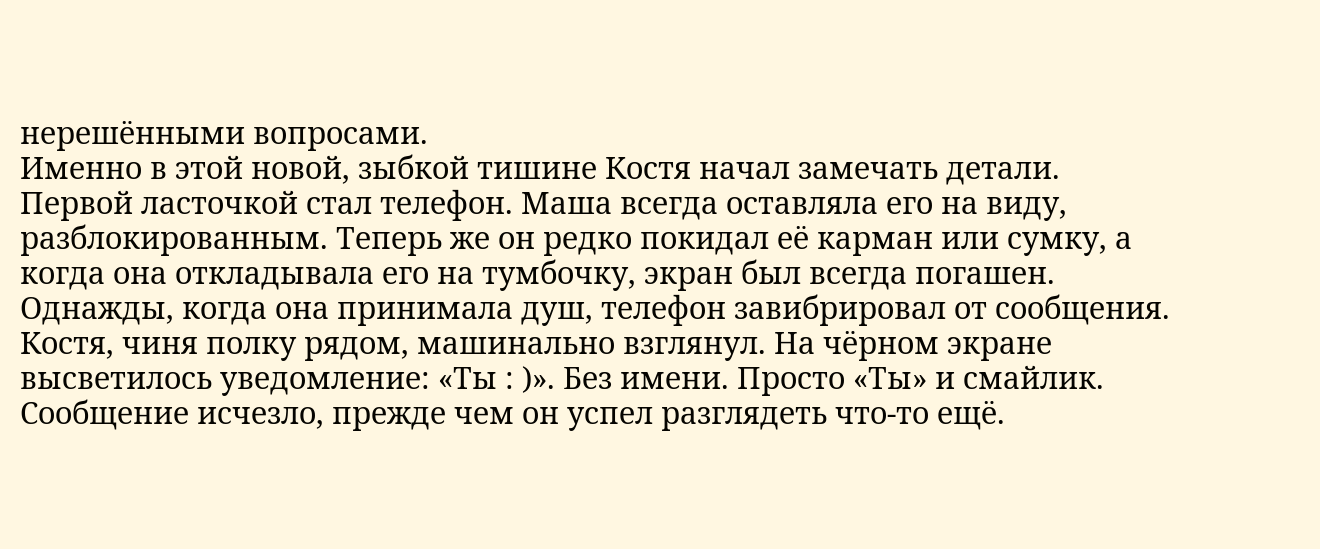нерешёнными вопросами.
Именно в этой новой, зыбкой тишине Костя начал замечать детали.
Первой ласточкой стал телефон. Маша всегда оставляла его на виду, разблокированным. Теперь же он редко покидал её карман или сумку, а когда она откладывала его на тумбочку, экран был всегда погашен. Однажды, когда она принимала душ, телефон завибрировал от сообщения. Костя, чиня полку рядом, машинально взглянул. На чёрном экране высветилось уведомление: «Ты : )». Без имени. Просто «Ты» и смайлик. Сообщение исчезло, прежде чем он успел разглядеть что-то ещё.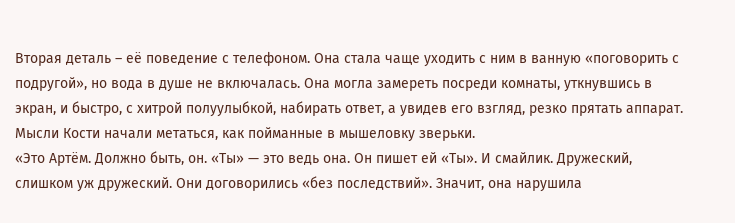Вторая деталь – её поведение с телефоном. Она стала чаще уходить с ним в ванную «поговорить с подругой», но вода в душе не включалась. Она могла замереть посреди комнаты, уткнувшись в экран, и быстро, с хитрой полуулыбкой, набирать ответ, а увидев его взгляд, резко прятать аппарат.
Мысли Кости начали метаться, как пойманные в мышеловку зверьки.
«Это Артём. Должно быть, он. «Ты» — это ведь она. Он пишет ей «Ты». И смайлик. Дружеский, слишком уж дружеский. Они договорились «без последствий». Значит, она нарушила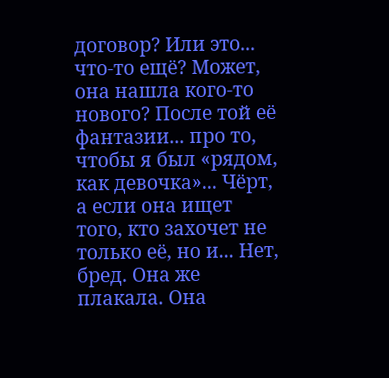договор? Или это... что-то ещё? Может, она нашла кого-то нового? После той её фантазии... про то, чтобы я был «рядом, как девочка»... Чёрт, а если она ищет того, кто захочет не только её, но и... Нет, бред. Она же плакала. Она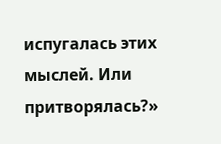испугалась этих мыслей. Или притворялась?»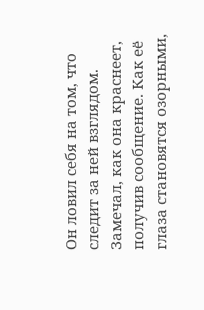Он ловил себя на том, что следит за ней взглядом. Замечал, как она краснеет, получив сообщение. Как её глаза становятся озорными,